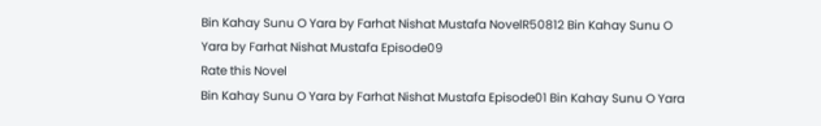Bin Kahay Sunu O Yara by Farhat Nishat Mustafa NovelR50812 Bin Kahay Sunu O Yara by Farhat Nishat Mustafa Episode09
Rate this Novel
Bin Kahay Sunu O Yara by Farhat Nishat Mustafa Episode01 Bin Kahay Sunu O Yara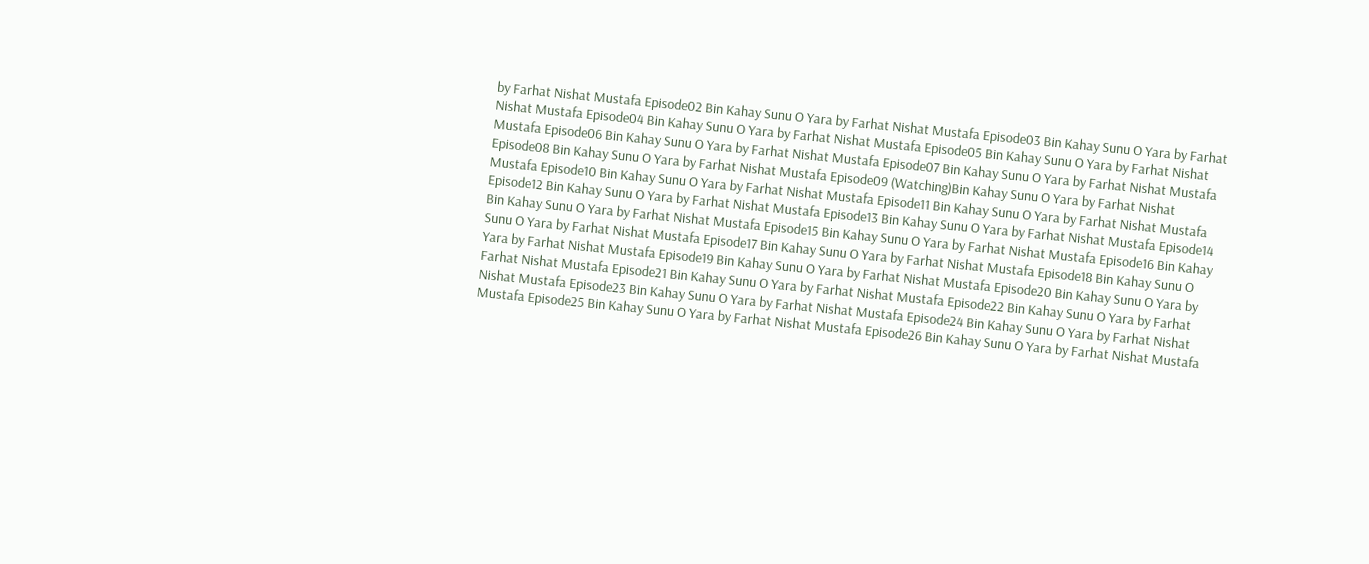by Farhat Nishat Mustafa Episode02 Bin Kahay Sunu O Yara by Farhat Nishat Mustafa Episode03 Bin Kahay Sunu O Yara by Farhat Nishat Mustafa Episode04 Bin Kahay Sunu O Yara by Farhat Nishat Mustafa Episode05 Bin Kahay Sunu O Yara by Farhat Nishat Mustafa Episode06 Bin Kahay Sunu O Yara by Farhat Nishat Mustafa Episode07 Bin Kahay Sunu O Yara by Farhat Nishat Mustafa Episode08 Bin Kahay Sunu O Yara by Farhat Nishat Mustafa Episode09 (Watching)Bin Kahay Sunu O Yara by Farhat Nishat Mustafa Episode10 Bin Kahay Sunu O Yara by Farhat Nishat Mustafa Episode11 Bin Kahay Sunu O Yara by Farhat Nishat Mustafa Episode12 Bin Kahay Sunu O Yara by Farhat Nishat Mustafa Episode13 Bin Kahay Sunu O Yara by Farhat Nishat Mustafa Episode14 Bin Kahay Sunu O Yara by Farhat Nishat Mustafa Episode15 Bin Kahay Sunu O Yara by Farhat Nishat Mustafa Episode16 Bin Kahay Sunu O Yara by Farhat Nishat Mustafa Episode17 Bin Kahay Sunu O Yara by Farhat Nishat Mustafa Episode18 Bin Kahay Sunu O Yara by Farhat Nishat Mustafa Episode19 Bin Kahay Sunu O Yara by Farhat Nishat Mustafa Episode20 Bin Kahay Sunu O Yara by Farhat Nishat Mustafa Episode21 Bin Kahay Sunu O Yara by Farhat Nishat Mustafa Episode22 Bin Kahay Sunu O Yara by Farhat Nishat Mustafa Episode23 Bin Kahay Sunu O Yara by Farhat Nishat Mustafa Episode24 Bin Kahay Sunu O Yara by Farhat Nishat Mustafa Episode25 Bin Kahay Sunu O Yara by Farhat Nishat Mustafa Episode26 Bin Kahay Sunu O Yara by Farhat Nishat Mustafa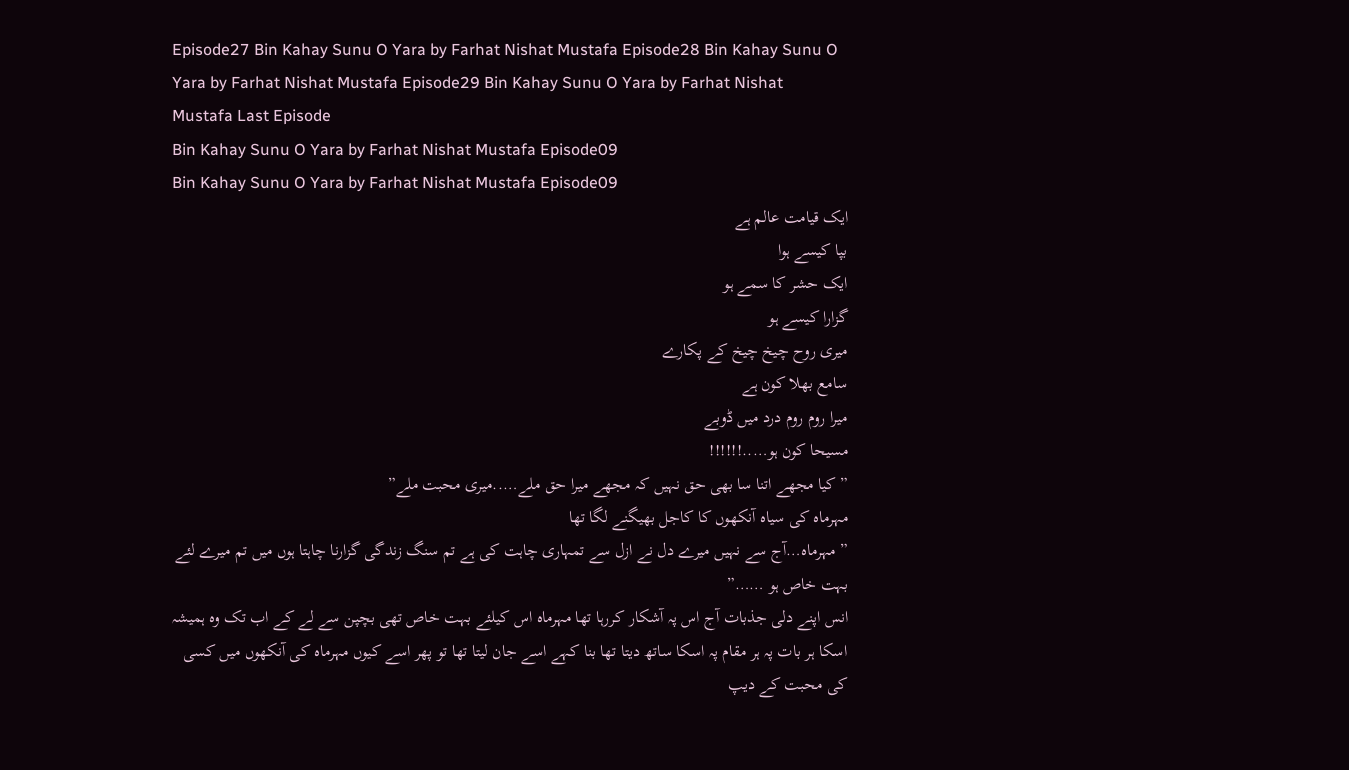Episode27 Bin Kahay Sunu O Yara by Farhat Nishat Mustafa Episode28 Bin Kahay Sunu O Yara by Farhat Nishat Mustafa Episode29 Bin Kahay Sunu O Yara by Farhat Nishat Mustafa Last Episode
Bin Kahay Sunu O Yara by Farhat Nishat Mustafa Episode09
Bin Kahay Sunu O Yara by Farhat Nishat Mustafa Episode09
ایک قیامت عالم ہے
بپا کیسے ہوا
ایک حشر کا سمے ہو
گزارا کیسے ہو
میری روح چیخ چیخ کے پکارے
سامع بھلا کون ہے
میرا روم روم درد میں ڈوبے
مسیحا کون ہو…..!!!!!!
” کیا مجھے اتنا سا بھی حق نہیں کہ مجھے میرا حق ملے…..میری محبت ملے”
مہرماہ کی سیاہ آنکھوں کا کاجل بھیگنے لگا تھا
” مہرماہ…آج سے نہیں میرے دل نے ازل سے تمہاری چاہت کی ہے تم سنگ زندگی گزارنا چاہتا ہوں میں تم میرے لئے بہت خاص ہو ……”
انس اپنے دلی جذبات آج اس پہ آشکار کررہا تھا مہرماہ اس کیلئے بہت خاص تھی بچپن سے لے کے اب تک وہ ہمیشہ اسکا ہر بات پہ ہر مقام پہ اسکا ساتھ دیتا تھا بنا کہے اسے جان لیتا تھا تو پھر اسے کیوں مہرماہ کی آنکھوں میں کسی کی محبت کے دیپ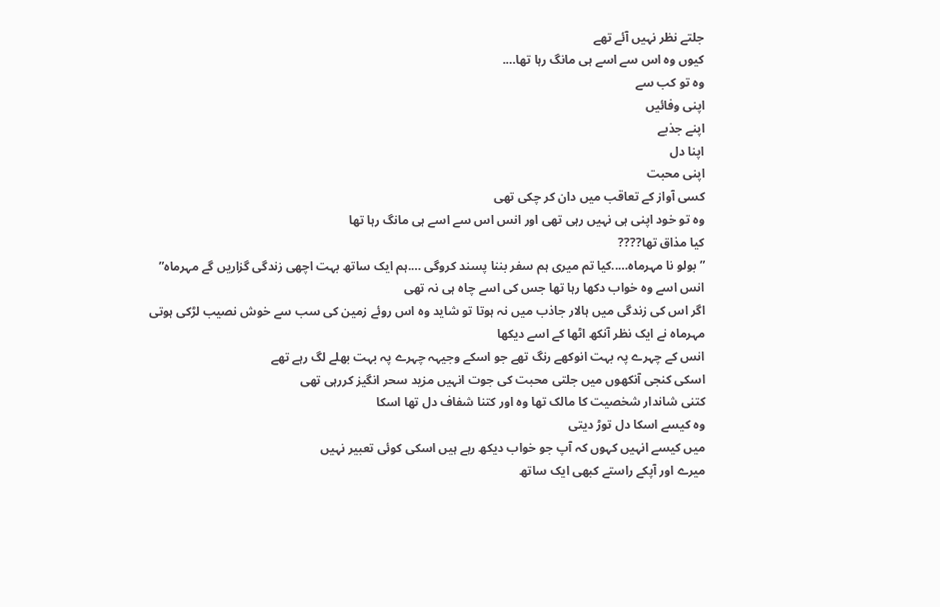جلتے نظر نہیں آئے تھے
کیوں وہ اس سے اسے ہی مانگ رہا تھا….
وہ تو کب سے
اپنی وفائیں
اپنے جذبے
اپنا دل
اپنی محبت
کسی آواز کے تعاقب میں دان کر چکی تھی
وہ تو خود اپنی ہی نہیں رہی تھی اور انس اس سے اسے ہی مانگ رہا تھا
کیا مذاق تھا????
” بولو نا مہرماہ…..کیا تم میری ہم سفر بننا پسند کروگی ….ہم ایک ساتھ بہت اچھی زندگی گزاریں گے مہرماہ”
انس اسے وہ خواب دکھا رہا تھا جس کی اسے چاہ ہی نہ تھی
اگر اس کی زندگی میں ہالار جاذب میں نہ ہوتا تو شاید وہ اس روئے زمین کی سب سے خوش نصیب لڑکی ہوتی
مہرماہ نے ایک نظر آنکھ اٹھا کے اسے دیکھا
انس کے چہرے پہ بہت انوکھے رنگ تھے جو اسکے وجیہہ چہرے پہ بہت بھلے لگ رہے تھے
اسکی کنجی آنکھوں میں جلتی محبت کی جوت انہیں مزید سحر انگیز کررہی تھی
کتنی شاندار شخصیت کا مالک تھا وہ اور کتنا شفاف دل تھا اسکا
وہ کیسے اسکا دل توڑ دیتی
میں کیسے انہیں کہوں کہ آپ جو خواب دیکھ رہے ہیں اسکی کوئی تعبیر نہیں
میرے اور آپکے راستے کبھی ایک ساتھ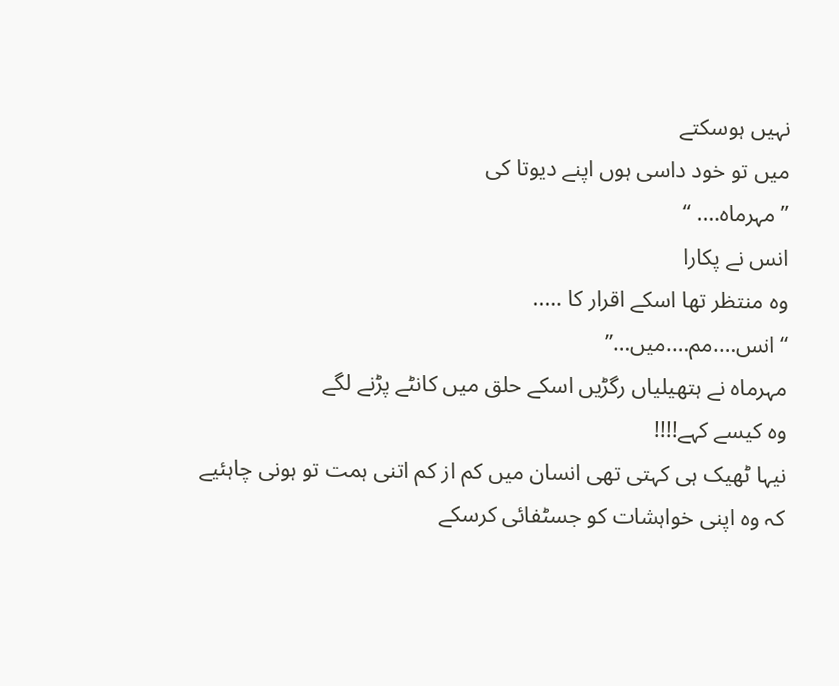نہیں ہوسکتے
میں تو خود داسی ہوں اپنے دیوتا کی
” مہرماہ…. “
انس نے پکارا
وہ منتظر تھا اسکے اقرار کا …..
“انس….مم….میں…”
مہرماہ نے ہتھیلیاں رگڑیں اسکے حلق میں کانٹے پڑنے لگے
وہ کیسے کہے!!!!
نیہا ٹھیک ہی کہتی تھی انسان میں کم از کم اتنی ہمت تو ہونی چاہئیے کہ وہ اپنی خواہشات کو جسٹفائی کرسکے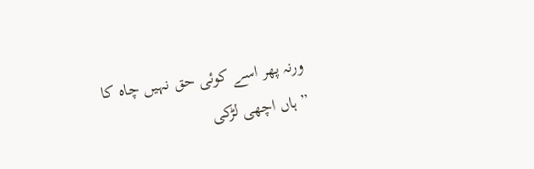ورنہ پھر اسے کوئی حق نہیں چاہ کا
” ہاں اچھی لڑکی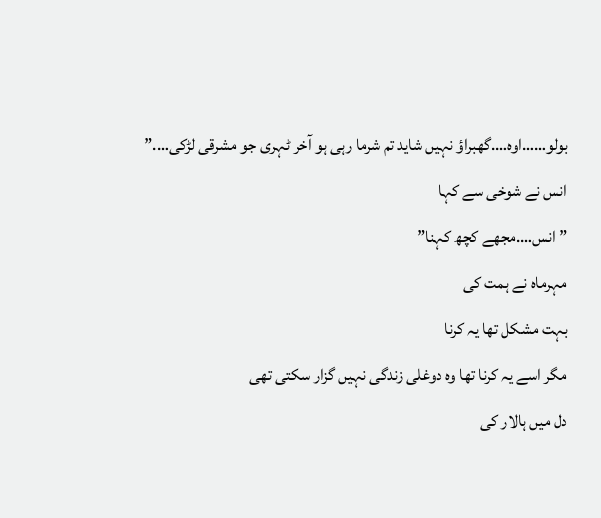بولو……اوہ….گھبراؤ نہیں شاید تم شرما رہی ہو آخر ٹہری جو مشرقی لڑکی….”
انس نے شوخی سے کہا
” انس….مجھے کچھ کہنا”
مہرماہ نے ہمت کی
بہت مشکل تھا یہ کرنا
مگر اسے یہ کرنا تھا وہ دوغلی زندگی نہیں گزار سکتی تھی
دل میں ہالار کی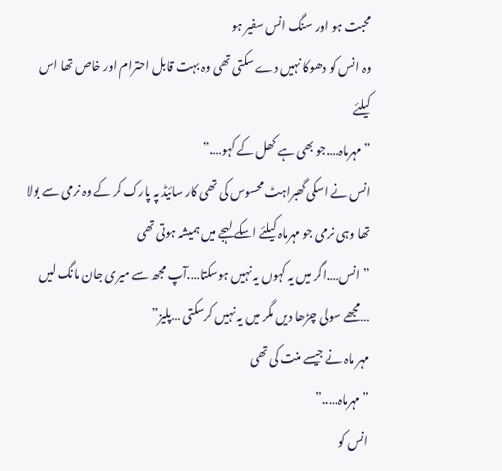محبت ہو اور سنگ انس سفیر ہو
وہ انس کو دھوکا نہیں دے سکتی تھی وہ بہت قابل احترام اور خاص تھا اس کیلئے
” مہرماہ….جو بھی ہے کھل کے کہو….”
انس نے اسکی گھبراہٹ محسوس کی تھی کار سائیڈ پہ پارک کر کے وہ نرمی سے بولا تھا وہی نرمی جو مہرماہ کیلئے اسکے لہجے میں ہمیشہ ہوتی تھی
” انس….اگر میں یہ کہوں یہ نہیں ہوسکتا….آپ مجھ سے میری جان مانگ لیں …مجھے سولی چڑھا دیں مگر میں یہ نہیں کرسکتی …پلیز”
مہر ماہ نے جیسے منت کی تھی
” مہرماہ…..”
انس کو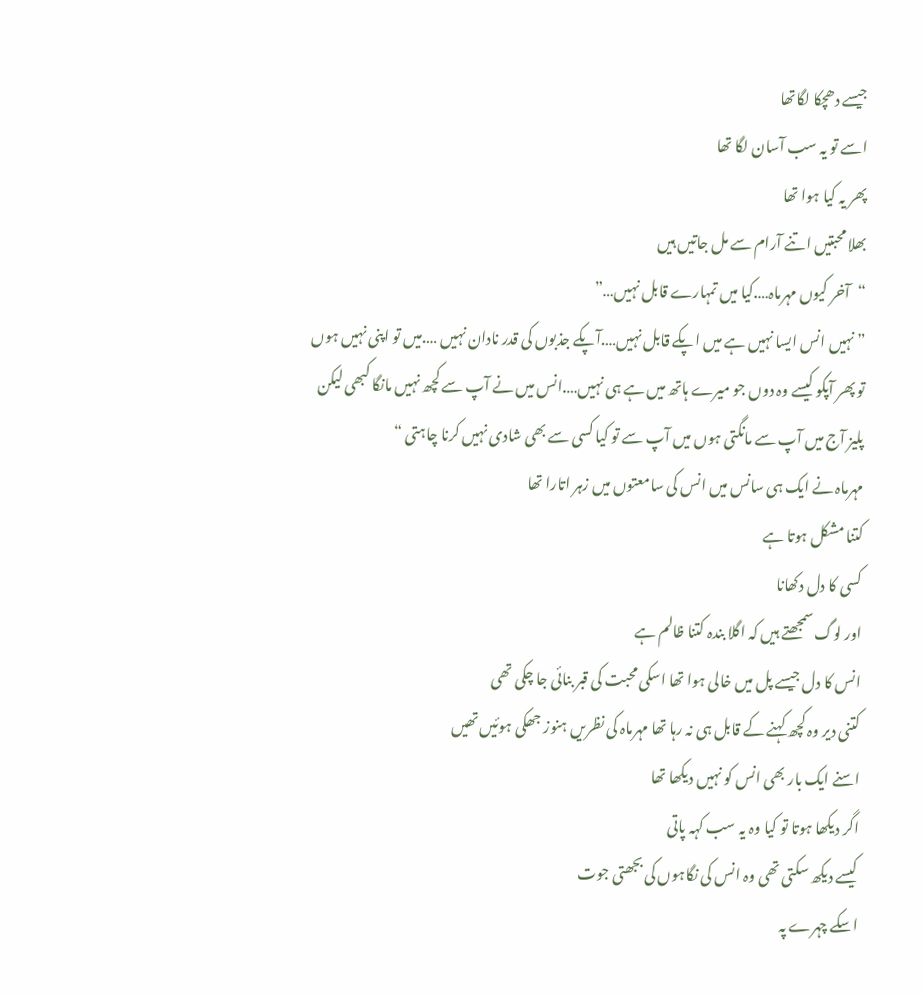جیسے دھچکا لگاتھا
اسے تو یہ سب آسان لگا تھا
پھر یہ کیا ہوا تھا
بھلا محبتیں اتنے آرام سے مل جاتیں ہیں
“آخر کیوں مہرماہ….کیا میں تمہارے قابل نہیں…”
” نہیں انس ایسا نہیں ہے میں اپکے قابل نہیں….آپکے جذبوں کی قدر نادان نہیں ….میں تو اپنی نہیں ہوں تو پھر آپکو کیسے وہ دوں جو میرے ہاتھ میں ہے ہی نہیں….انس میں نے آپ سے کچھ نہیں مانگا کبھی لیکن پلیز آج میں آپ سے مانگتی ہوں میں آپ سے تو کیا کسی سے بھی شادی نہیں کرنا چاہتی “
مہرماہ نے ایک ہی سانس میں انس کی سامعتوں میں زہر اتارا تھا
کتنا مشکل ہوتا ہے
کسی کا دل دکھانا
اور لوگ سمجھتے ہیں کہ اگلا بندہ کتنا ظالم ہے
انس کا دل جیسے پل میں خالی ہوا تھا اسکی محبت کی قبر بنائی جا چکی تھی
کتنی دیر وہ کچھ کہنے کے قابل ہی نہ رہا تھا مہرماہ کی نظریں ہنوز جھکی ہوئیں تھیں
اسنے ایک بار بھی انس کو نہیں دیکھا تھا
اگر دیکھا ہوتا تو کیا وہ یہ سب کہہ پاتی
کیسے دیکھ سکتی تھی وہ انس کی نگاہوں کی بجھتی جوت
اسکے چہرے پہ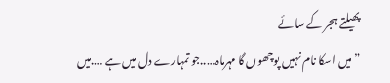پھیلتے ہجر کے سائے
” میں اسکا نام نہیں پوچھوں گا مہرماہ…..جو تمہارے دل میں ہے ….میں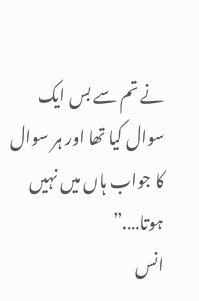نے تم سے بس ایک سوال کیا تھا اور ہر سوال کا جواب ہاں میں نہیں ہوتا….”
انس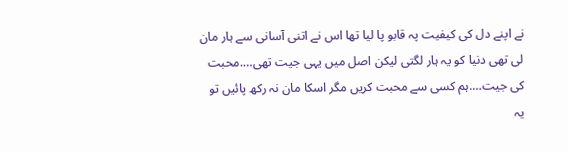نے اپنے دل کی کیفیت پہ قابو پا لیا تھا اس نے اتنی آسانی سے ہار مان لی تھی دنیا کو یہ ہار لگتی لیکن اصل میں یہی جیت تھی….محبت کی جیت….ہم کسی سے محبت کریں مگر اسکا مان نہ رکھ پائیں تو یہ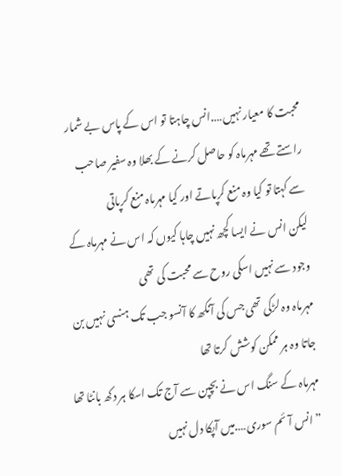محبت کا معیار نہیں….انس چاہتا تو اس کے پاس بے شمار راستے تھے مہرماہ کو حاصل کرنے کے بھلا وہ سفیر صاحب سے کہتا تو کیا وہ منع کرپاتے اور کیا مہرماہ منع کرپاتی
لیکن انس نے ایسا کچھ نہیں چاہا کیوں کہ اس نے مہرماہ کے وجود سے نہیں اسکی روح سے محبت کی تھی
مہرماہ وہ لڑکی تھی جس کی آنکھ کا آنسو جب تک ہنسی نہیں بن جاتا وہ ہر ممکن کوشش کرتا تھا
مہرماہ کے سنگ اس نے بچپن سے آج تک اسکا ہر دکھ بانٹا تھا
” انس آئم سوری….میں آپکا دل نہیں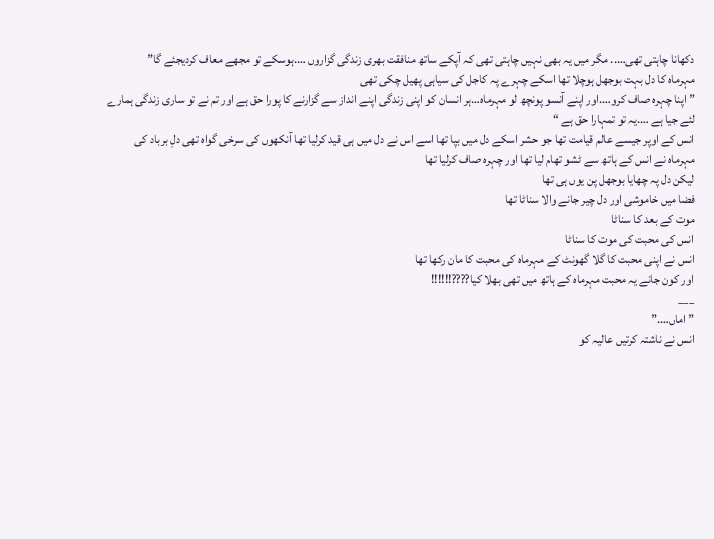دکھانا چاہتی تھی….. مگر میں یہ بھی نہیں چاہتی تھی کہ آپکے ساتھ منافقت بھری زندگی گزاروں ….ہوسکے تو مجھے معاف کردیجئے گا”
مہرماہ کا دل بہت بوجھل ہوچلا تھا اسکے چہرے پہ کاجل کی سیاہی پھیل چکی تھی
” اپنا چہرہ صاف کرو….اور اپنے آنسو پونچھ لو مہرماہ…ہر انسان کو اپنی زندگی اپنے انداز سے گزارنے کا پورا حق ہے اور تم نے تو ساری زندگی ہمارے لئے جیا ہے ….یہ تو تمہارا حق ہے “
انس کے اوپر جیسے عالم قیامت تھا جو حشر اسکے دل میں بپا تھا اسے اس نے دل میں ہی قید کرلیا تھا آنکھوں کی سرخی گواہ تھی دلِ برباد کی
مہرماہ نے انس کے ہاتھ سے ٹشو تھام لیا تھا اور چہرہ صاف کرلیا تھا
لیکن دل پہ چھایا بوجھل پن یوں ہی تھا
فضا میں خاموشی اور دل چیر جانے والا سناٹا تھا
موت کے بعد کا سناٹا
انس کی محبت کی موت کا سناٹا
انس نے اپنی محبت کا گلا گھونٹ کے مہرماہ کی محبت کا مان رکھا تھا
اور کون جانے یہ محبت مہرماہ کے ہاتھ میں تھی بھلا کیا????!!!!!!
___
” اماں….”
انس نے ناشتہ کرتیں عالیہ کو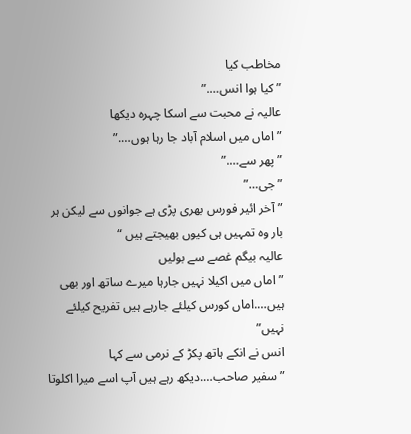مخاطب کیا
” کیا ہوا انس….”
عالیہ نے محبت سے اسکا چہرہ دیکھا
” اماں میں اسلام آباد جا رہا ہوں….”
” پھر سے….”
” جی…”
” آخر ائیر فورس بھری پڑی ہے جوانوں سے لیکن ہر بار وہ تمہیں ہی کیوں بھیجتے ہیں “
عالیہ بیگم غصے سے بولیں
” اماں میں اکیلا نہیں جارہا میرے ساتھ اور بھی ہیں….اماں کورس کیلئے جارہے ہیں تفریح کیلئے نہیں”
انس نے انکے ہاتھ پکڑ کے نرمی سے کہا
” سفیر صاحب….دیکھ رہے ہیں آپ اسے میرا اکلوتا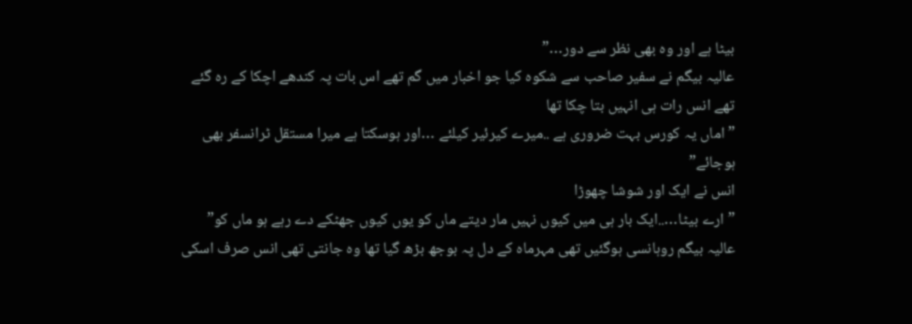بیٹا ہے اور وہ بھی نظر سے دور…”
عالیہ بیگم نے سفیر صاحب سے شکوہ کیا جو اخبار میں گم تھے اس بات پہ کندھے اچکا کے رہ گئے تھے انس رات ہی انہیں بتا چکا تھا
” اماں یہ کورس بہت ضروری ہے ..میرے کیرئیر کیلئے …اور ہوسکتا ہے میرا مستقل ٹرانسفر بھی ہوجائے”
انس نے ایک اور شوشا چھوڑا
” ارے بیٹا…..ایک بار ہی میں کیوں نہیں مار دیتے ماں کو یوں کیوں جھٹکے دے رہے ہو ماں کو”
عالیہ بیگم روہانسی ہوگئیں تھی مہرماہ کے دل پہ بوجھ بڑھ گیا تھا وہ جانتی تھی انس صرف اسکی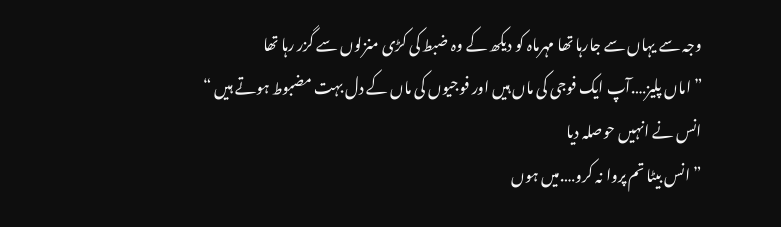وجہ سے یہاں سے جارہا تھا مہرماہ کو دیکھ کے وہ ضبط کی کڑی منزلوں سے گزر رہا تھا
” اماں پلیز….آپ ایک فوجی کی ماں ہیں اور فوجیوں کی ماں کے دل بہت مضبوط ہوتے ہیں “
انس نے انہیں حوصلہ دیا
” انس بیٹا تم پروا نہ کرو….میں ہوں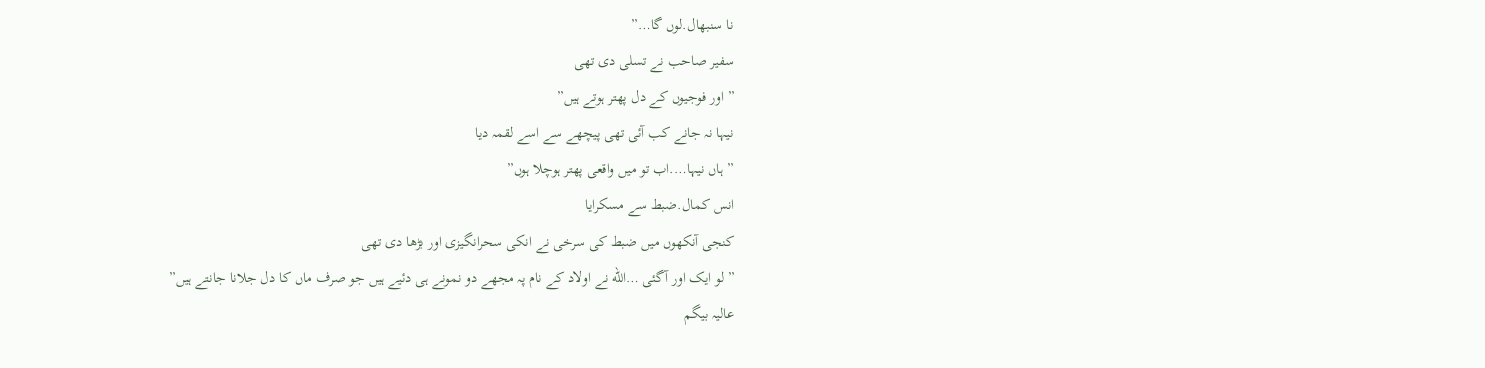نا سنبھال.لوں گا…”
سفیر صاحب نے تسلی دی تھی
” اور فوجیوں کے دل پھتر ہوتے ہیں”
نیہا نہ جانے کب آئی تھی پیچھے سے اسے لقمہ دیا
” ہاں نیہا….اب تو میں واقعی پھتر ہوچلا ہوں”
انس کمال.ضبط سے مسکرایا
کنجی آنکھوں میں ضبط کی سرخی نے انکی سحرانگیزی اور بڑھا دی تھی
” لو ایک اور آگئی …اللّه نے اولاد کے نام پہ مجھے دو نمونے ہی دئیے ہیں جو صرف ماں کا دل جلانا جانتے ہیں”
عالیہ بیگم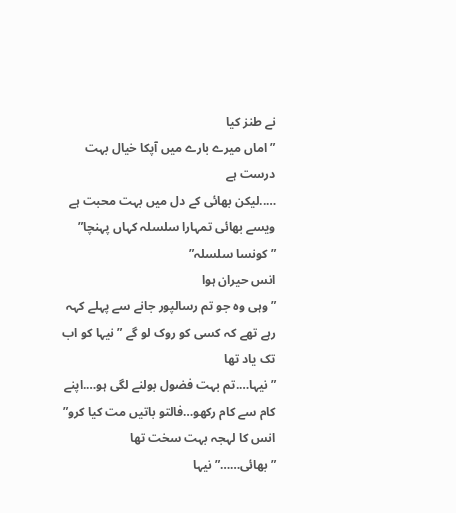نے طنز کیا
” اماں میرے بارے میں آپکا خیال بہت درست ہے
…..لیکن بھائی کے دل میں بہت محبت ہے ویسے بھائی تمہارا سلسلہ کہاں پہنچا”
” کونسا سلسلہ”
انس حیران ہوا
” وہی وہ جو تم رسالپور جانے سے پہلے کہہ رہے تھے کہ کسی کو روک لو گے ” نیہا کو اب تک یاد تھا
” نیہا….تم بہت فضول بولنے لگی ہو….اپنے کام سے کام رکھو…فالتو باتیں مت کیا کرو”
انس کا لہجہ بہت سخت تھا
” بھائی……” نیہا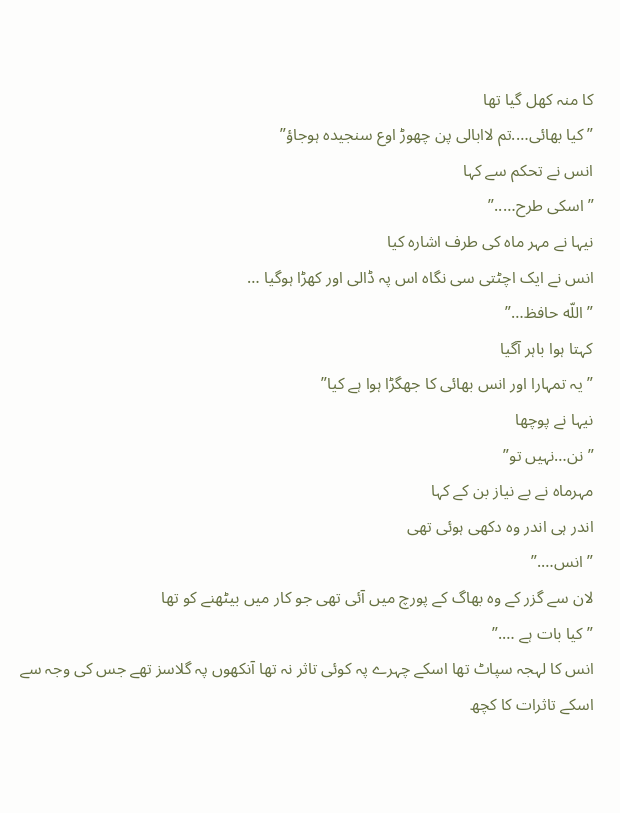کا منہ کھل گیا تھا
” کیا بھائی….تم لاابالی پن چھوڑ اوع سنجیدہ ہوجاؤ”
انس نے تحکم سے کہا
” اسکی طرح…..”
نیہا نے مہر ماہ کی طرف اشارہ کیا
انس نے ایک اچٹتی سی نگاہ اس پہ ڈالی اور کھڑا ہوگیا …
” اللّه حافظ…”
کہتا ہوا باہر آگیا
” یہ تمہارا اور انس بھائی کا جھگڑا ہوا ہے کیا”
نیہا نے پوچھا
” نن…نہیں تو”
مہرماہ نے بے نیاز بن کے کہا
اندر ہی اندر وہ دکھی ہوئی تھی
” انس….”
لان سے گزر کے وہ بھاگ کے پورچ میں آئی تھی جو کار میں بیٹھنے کو تھا
” کیا بات ہے ….”
انس کا لہجہ سپاٹ تھا اسکے چہرے پہ کوئی تاثر نہ تھا آنکھوں پہ گلاسز تھے جس کی وجہ سے اسکے تاثرات کا کچھ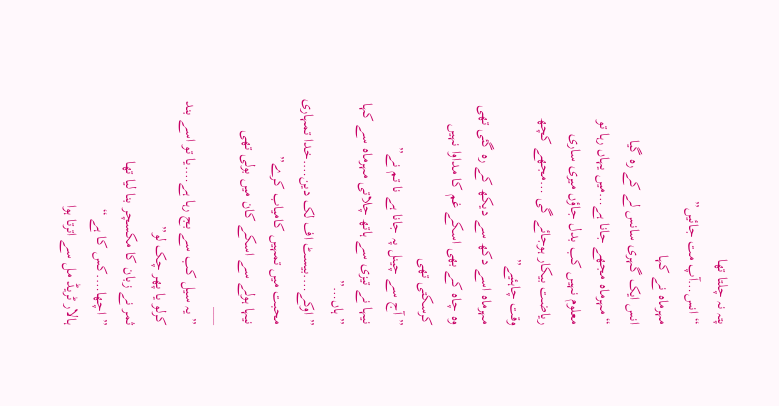پتہ نہ چلتا تھا
“انس…آپ مت جائیں”
مہرماہ نے کہا
انس ایک گہری سانس لے کے رہ گیا
“مہرماہ مجھے جانا ہے…میں یہاں رہا تو معلوم نہیں کب بدل جاؤں میری ساری ریاضت بیکار ہوجائے گی …مجھے کچھ وقت چاہئیے”
مہرماہ اسے دکھ سے دیکھ کے رہ گئی تھی وہ چاہ کے بھی اسکے غم کا مداوا نہیں کرسکتی تھی
” آج سے چینل پہ جانا ہے نا تم نے”
نیہا نے تیزی سے ہاتھ چلاتی مہرماہ سے کہا
” ہاں…”
” اوکے….بیسٹ اف لک دین….خدا تمہاری محبت میں تمہیں کامیاب کرے”
نیہا ہولے سے اسکے کان میں بولی تھی
___
” یہ سیل کب سے بج رہا ہے….یا تو اسے بند کرلو یا پھر چک لو”
ثمر نے زبان کا مکسچر بنا لیا تھا
” اچھا….کس کا ہے “
ہالار ٹریڈ مل سے اترتا ہوا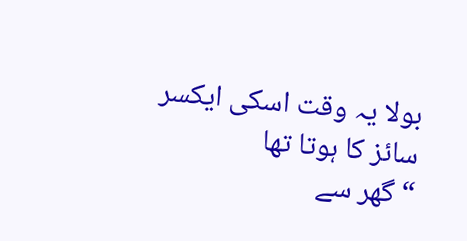بولا یہ وقت اسکی ایکسر سائز کا ہوتا تھا
“گھر سے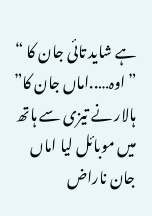ہے شاید تائی جان کا “
” اوہ…..اماں جان کا”
ہالار نے تیزی سے ہاتھ میں موبائل لیا اماں جان ناراض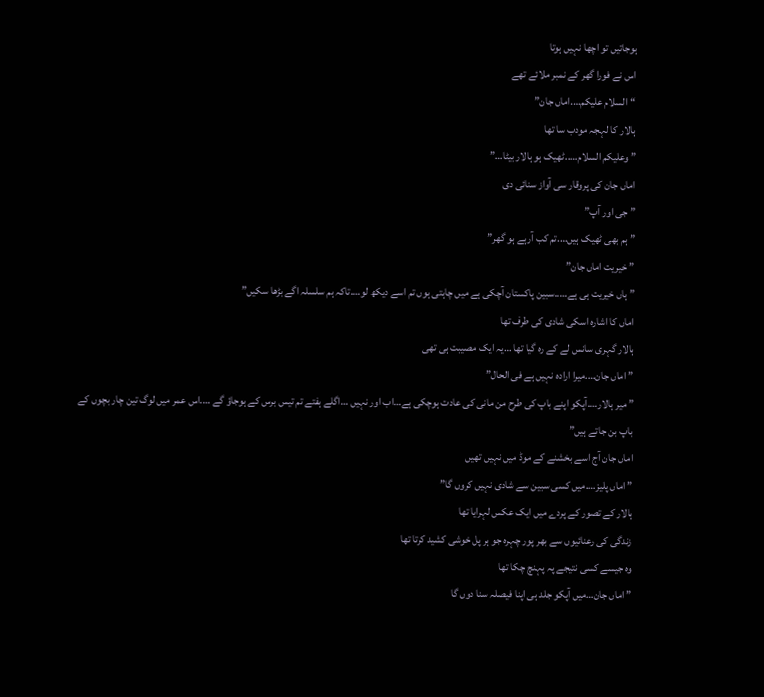ہوجاتیں تو اچھا نہیں ہوتا
اس نے فورا گھر کے نمبر ملائے تھے
“السلام علیکم….اماں جان”
ہالار کا لہجہ مودب سا تھا
” وعلیکم السلام…..ٹھیک ہو ہالار بیٹا…”
اماں جان کی پروقار سی آواز سنائی دی
” جی اور آپ”
” ہم بھی ٹھیک ہیں….تم کب آرہے ہو گھر”
” خیریت اماں جان”
” ہاں خیریت ہی ہے…..سبین پاکستان آچکی ہے میں چاہتی ہوں تم اسے دیکھ لو….تاکہ ہم سلسلہ اگے بڑھا سکیں”
اماں کا اشارہ اسکی شادی کی طرف تھا
ہالار گہری سانس لے کے رہ گیا تھا …یہ ایک مصیبت ہی تھی
” اماں جان….میرا ارادہ نہیں ہے فی الحال”
” میر ہالار….آپکو اپنے باپ کی طرح من مانی کی عادت ہوچکی ہے…اب اور نہیں …اگلے ہفتے تم تیس برس کے ہوجاؤ گے ….اس عمر میں لوگ تین چار بچوں کے باپ بن جاتے ہیں”
اماں جان آج اسے بخشنے کے موڈ میں نہیں تھیں
” اماں پلیز….میں کسی سبین سے شادی نہیں کروں گا”
ہالار کے تصور کے پردے میں ایک عکس لہرایا تھا
زندگی کی رعنائیوں سے بھر پور چہرہ جو ہر پل خوشی کشید کرتا تھا
وہ جیسے کسی نتیجے پہ پہنچ چکا تھا
” اماں جان…میں آپکو جلد ہی اپنا فیصلہ سنا دوں گا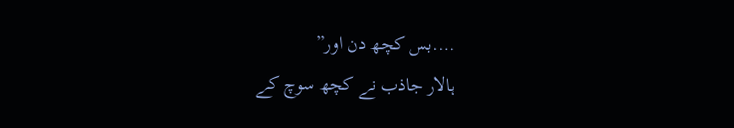….بس کچھ دن اور”
ہالار جاذب نے کچھ سوچ کے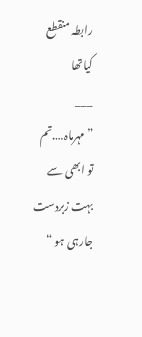رابطہ منقطع کیاتھا
___
” مہرماہ….تم تو ابھی سے بہت زبردست جارہی ہو “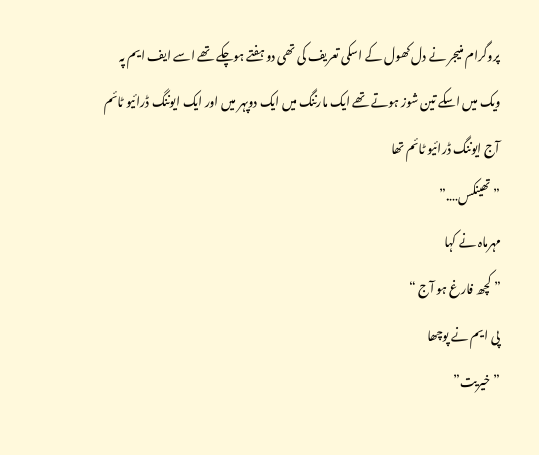پروگرام منیجر نے دل کھول کے اسکی تعریف کی تھی دو ہفتے ہوچکے تھے اسے ایف ایم پہ ویک میں اسکے تین شوز ہوتے تھے ایک مارننگ میں ایک دوپہر میں اور ایک ایوننگ ڈرائیو ٹائم آج ایوننگ ڈرائیو ٹائم تھا
” تھینکس….”
مہرماہ نے کہا
” کچھ فارغ ہو آج “
پی ایم نے پوچھا
” خیریت”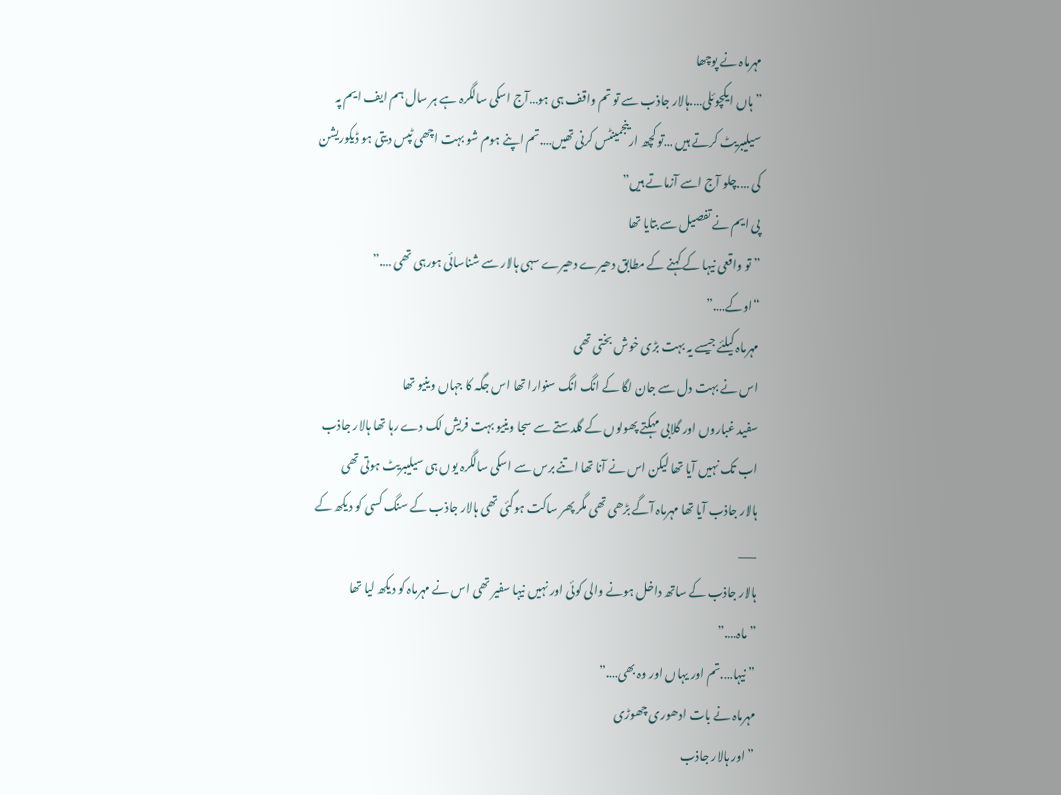مہرماہ نے پوچھا
” ہاں ایکچوئلی….ہالار جاذب سے تو تم واقف ہی ہو…آج اسکی سالگرہ ہے ہر سال ہم ایف ایم پہ سیلیبریٹ کرتے ہیں …تو کچھ ارینجمینٹس کرنی تھیں….تم اپنے ہوم شو بہت اچھی ٹپس دیتی ہو ڈیکوریشن کی ….چلو آج اسے آزماتے ہیں”
پی ایم نے تفصیل سے بتایا تھا
” تو واقعی نیہا کے کہنے کے مطابق دھیرے دھیرے سہی ہالار سے شناسائی ہورہی تھی ….”
“اوکے….”
مہرماہ کیلئے جیسے یہ بہت بڑی خوش بختی تھی
اس نے بہت دل سے جان لگا کے انگ انگ سنوارا تھا اس جگہ کا جہاں وینیو تھا
سفید غباروں اور گلابی مہکتے پھولوں کے گلدستے سے سجا وینیو بہت فریش لک دے رہا تھا ہالار جاذب اب تک نہیں آیا تھا لیکن اس نے آنا تھا اتنے برس سے اسکی سالگرہ یوں ہی سیلیبریٹ ہوتی تھی
ہالار جاذب آیا تھا مہرماہ آگے بڑھی تھی مگر پھر ساکت ہوگئی تھی ہالار جاذب کے سنگ کسی کو دیکھ کے
___
ہالار جاذب کے ساتھ داخل ہونے والی کوئی اور نہیں نیہا سفیر تھی اس نے مہرماہ کو دیکھ لیا تھا
” ماہ….”
” نیہا….تم اور یہاں اور وہ بھی….”
مہرماہ نے بات ادھوری چھوڑی
” اور ہالار جاذب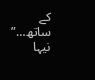کے ساتھ…”
نیہا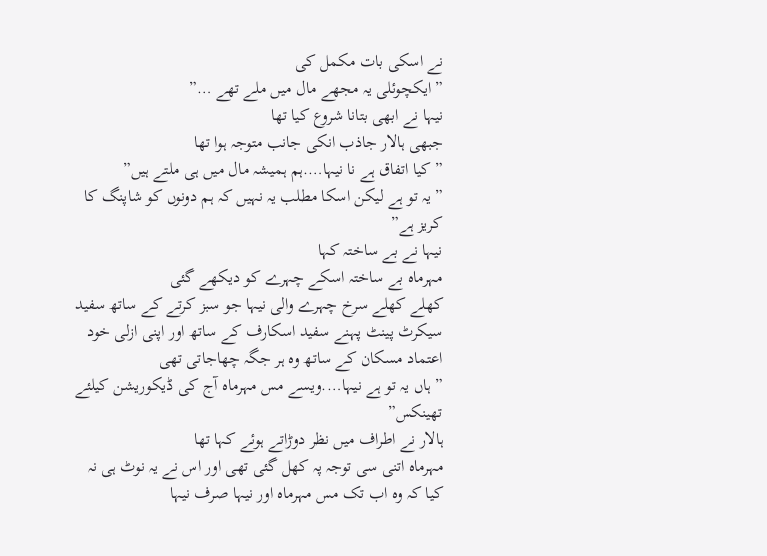نے اسکی بات مکمل کی
” ایکچوئلی یہ مجھے مال میں ملے تھے …”
نیہا نے ابھی بتانا شروع کیا تھا
جبھی ہالار جاذب انکی جانب متوجہ ہوا تھا
” کیا اتفاق ہے نا نیہا….ہم ہمیشہ مال میں ہی ملتے ہیں”
” یہ تو ہے لیکن اسکا مطلب یہ نہیں کہ ہم دونوں کو شاپنگ کا کریز ہے”
نیہا نے بے ساختہ کہا
مہرماہ بے ساختہ اسکے چہرے کو دیکھے گئی
کھلے کھلے سرخ چہرے والی نیہا جو سبز کرتے کے ساتھ سفید سیکرٹ پینٹ پہنے سفید اسکارف کے ساتھ اور اپنی ازلی خود اعتماد مسکان کے ساتھ وہ ہر جگہ چھاجاتی تھی
” ہاں یہ تو ہے نیہا….ویسے مس مہرماہ آج کی ڈیکوریشن کیلئے تھینکس”
ہالار نے اطراف میں نظر دوڑاتے ہوئے کہا تھا
مہرماہ اتنی سی توجہ پہ کھل گئی تھی اور اس نے یہ نوٹ ہی نہ کیا کہ وہ اب تک مس مہرماہ اور نیہا صرف نیہا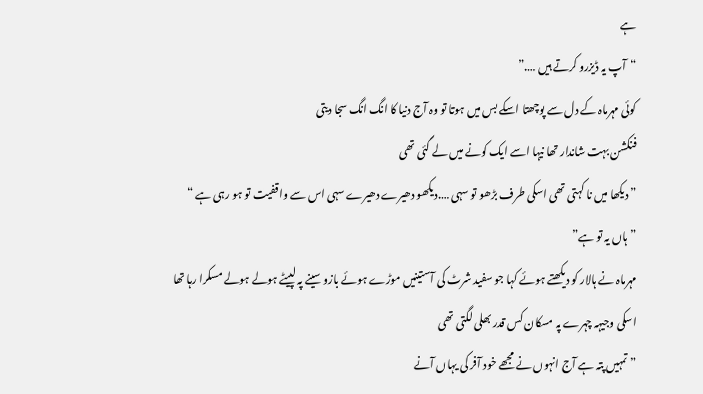ہے
“آپ یہ ڈیزرو کرتے ہیں ….”
کوئی مہرماہ کے دل سے پوچھتا اسکے بس میں ہوتا تو وہ آج دنیا کا انگ انگ سجا دیتی
فنکشن بہت شاندار تھا نیہا اسے ایک کونے میں لے گئی تھی
” دیکھا میں نا کہتی تھی اسکی طرف بڑھو تو سہی ….دیکھو دھیرے دھیرے سہی اس سے واقفیت تو ہو رہی ہے “
” ہاں یہ تو ہے”
مہرماہ نے ہالار کو دیکھتے ہوئے کہا جو سفید شرٹ کی آستینیں موڑے ہوئے بازو سینے پہ لپیٹے ہولے ہولے مسکرا رہا تھا
اسکی وجیہہ چہرے پہ مسکان کس قدر بھلی لگتی تھی
” تمہیں پتہ ہے آج انہوں نے مجھے خود آفر کی یہاں آنے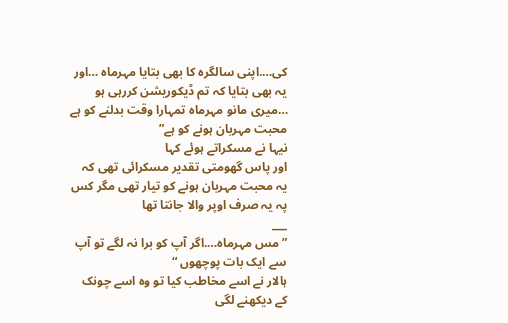کی….اپنی سالگرہ کا بھی بتایا مہرماہ …اور یہ بھی بتایا کہ تم ڈیکوریشن کررہی ہو …میری مانو مہرماہ تمہارا وقت بدلنے کو ہے محبت مہربان ہونے کو ہے”
نیہا نے مسکراتے ہوئے کہا
اور پاس گھومتی تقدیر مسکرائی تھی کہ یہ محبت مہربان ہونے کو تیار تھی مگر کس پہ یہ صرف اوپر والا جانتا تھا
___
” مس مہرماہ….اگر آپ کو برا نہ لگے تو آپ سے ایک بات پوچھوں “
ہالار نے اسے مخاطب کیا تو وہ اسے چونک کے دیکھنے لگی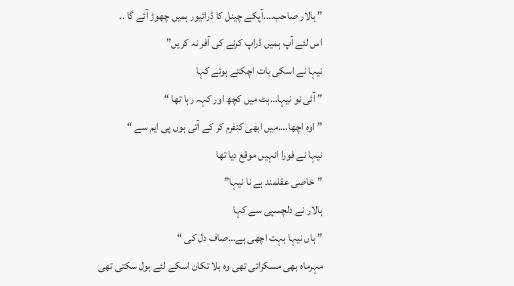” ہالار صاحب….آپکے چینل کا ڈرائیور ہمیں چھوڑ آئے گا ..
اس لئے آپ ہمیں ڈراپ کرنے کی آفر نہ کریں”
نیہا نے اسکی بات اچکتے ہوئے کہا
” آئی نو نیہا…بٹ میں کچھ اور کہہ رہا تھا “
” اوہ اچھا….میں ابھی کنفرم کر کے آتی ہوں پی ایم سے “
نیہا نے فورا انہیں موقع دیا تھا
” خاصی عقلمند ہے نا نیہا”
ہالار نے دلچسپی سے کہا
” ہاں نیہا بہت اچھی ہے…صاف دل کی “
مہرماہ بھی مسکرائی تھی وہ بلا تکان اسکے لئے بول سکتی تھی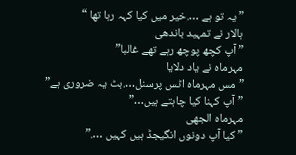” یہ تو ہے ….خیر میں کیا کہہ رہا تھا “
ہالار نے تمہید باندھی
” آپ کچھ پوچھ رہے تھے غالبا”
مہرماہ نے یاد دلایا
” مس مہرماہ اٹس پرسنل….بٹ یہ ضروری ہے”
” آپ کہنا کیا چاہتے ہیں…”
مہرماہ الجھی
” کیا آپ دونوں انگیجڈ ہیں کہیں ….”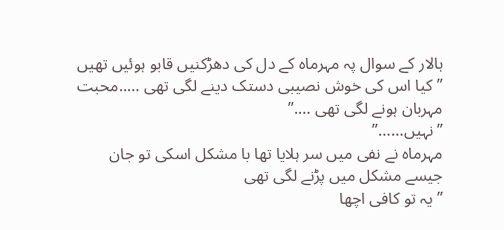ہالار کے سوال پہ مہرماہ کے دل کی دھڑکنیں قابو ہوئیں تھیں
” کیا اس کی خوش نصیبی دستک دینے لگی تھی …..محبت مہربان ہونے لگی تھی ….”
” نہیں……”
مہرماہ نے نفی میں سر ہلایا تھا با مشکل اسکی تو جان جیسے مشکل میں پڑنے لگی تھی
” یہ تو کافی اچھا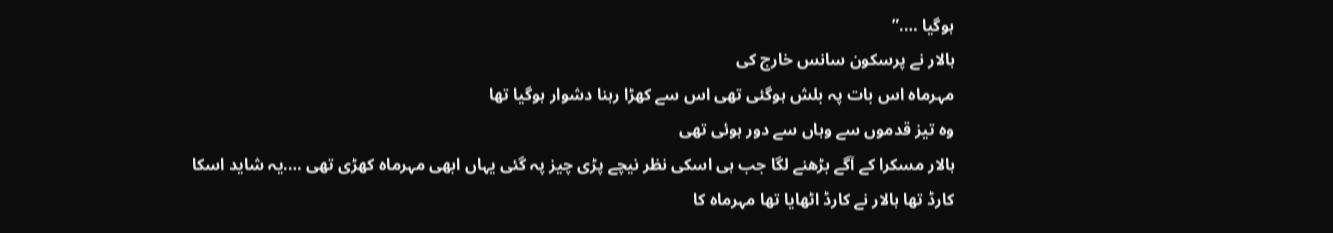ہوگیا ….”
ہالار نے پرسکون سانس خارج کی
مہرماہ اس بات پہ بلش ہوگئی تھی اس سے کھڑا رہنا دشوار ہوگیا تھا
وہ تیز قدموں سے وہاں سے دور ہوئی تھی
ہالار مسکرا کے آگے بڑھنے لگا جب ہی اسکی نظر نیچے پڑی چیز پہ گئی یہاں ابھی مہرماہ کھڑی تھی ….یہ شاید اسکا کارڈ تھا ہالار نے کارڈ اٹھایا تھا مہرماہ کا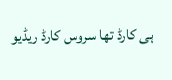ہی کارڈ تھا سروس کارڈ ریڈیو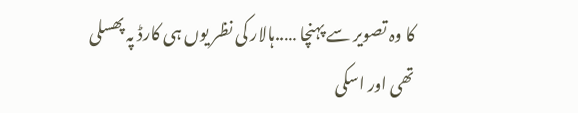کا وہ تصویر سے پہنچا …..ہالار کی نظر یوں ہی کارڈ پہ پھسلی تھی اور اسکی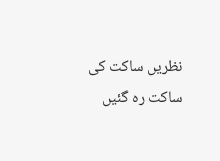نظریں ساکت کی ساکت رہ گئیں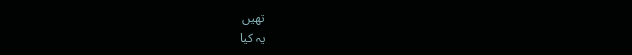تھیں
یہ کیا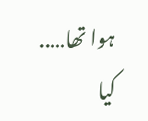ہوا تھا…..
کیا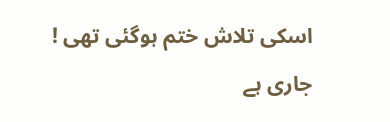اسکی تلاش ختم ہوگئی تھی !
جاری ہے